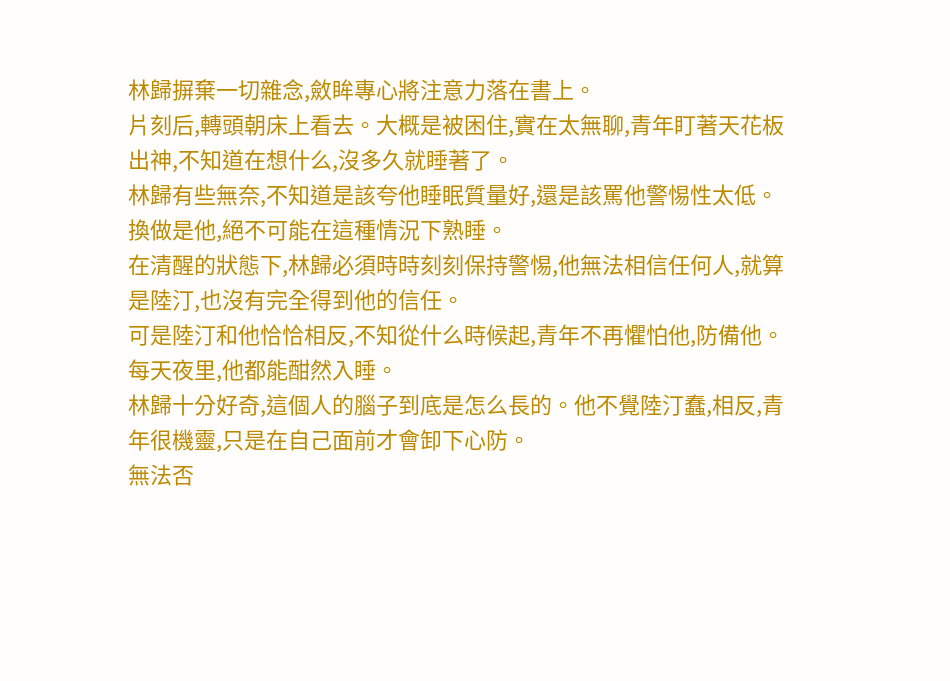林歸摒棄一切雜念,斂眸專心將注意力落在書上。
片刻后,轉頭朝床上看去。大概是被困住,實在太無聊,青年盯著天花板出神,不知道在想什么,沒多久就睡著了。
林歸有些無奈,不知道是該夸他睡眠質量好,還是該罵他警惕性太低。
換做是他,絕不可能在這種情況下熟睡。
在清醒的狀態下,林歸必須時時刻刻保持警惕,他無法相信任何人,就算是陸汀,也沒有完全得到他的信任。
可是陸汀和他恰恰相反,不知從什么時候起,青年不再懼怕他,防備他。每天夜里,他都能酣然入睡。
林歸十分好奇,這個人的腦子到底是怎么長的。他不覺陸汀蠢,相反,青年很機靈,只是在自己面前才會卸下心防。
無法否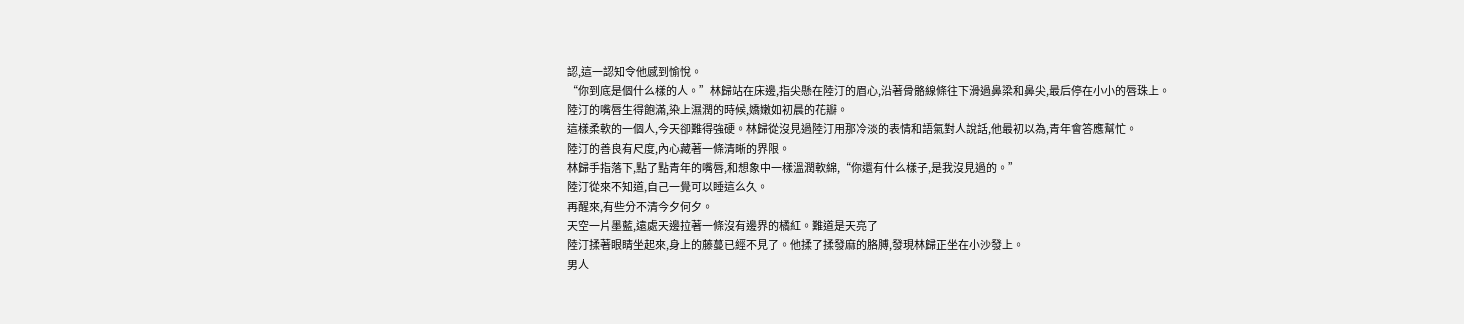認,這一認知令他感到愉悅。
“你到底是個什么樣的人。”林歸站在床邊,指尖懸在陸汀的眉心,沿著骨骼線條往下滑過鼻梁和鼻尖,最后停在小小的唇珠上。
陸汀的嘴唇生得飽滿,染上濕潤的時候,嬌嫩如初晨的花瓣。
這樣柔軟的一個人,今天卻難得強硬。林歸從沒見過陸汀用那冷淡的表情和語氣對人說話,他最初以為,青年會答應幫忙。
陸汀的善良有尺度,內心藏著一條清晰的界限。
林歸手指落下,點了點青年的嘴唇,和想象中一樣溫潤軟綿,“你還有什么樣子,是我沒見過的。”
陸汀從來不知道,自己一覺可以睡這么久。
再醒來,有些分不清今夕何夕。
天空一片墨藍,遠處天邊拉著一條沒有邊界的橘紅。難道是天亮了
陸汀揉著眼睛坐起來,身上的藤蔓已經不見了。他揉了揉發麻的胳膊,發現林歸正坐在小沙發上。
男人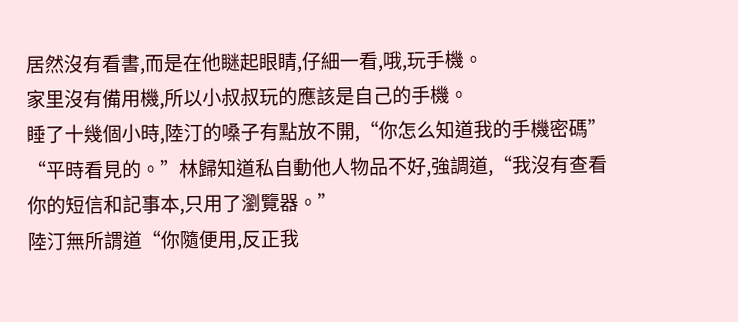居然沒有看書,而是在他瞇起眼睛,仔細一看,哦,玩手機。
家里沒有備用機,所以小叔叔玩的應該是自己的手機。
睡了十幾個小時,陸汀的嗓子有點放不開,“你怎么知道我的手機密碼”
“平時看見的。”林歸知道私自動他人物品不好,強調道,“我沒有查看你的短信和記事本,只用了瀏覽器。”
陸汀無所謂道“你隨便用,反正我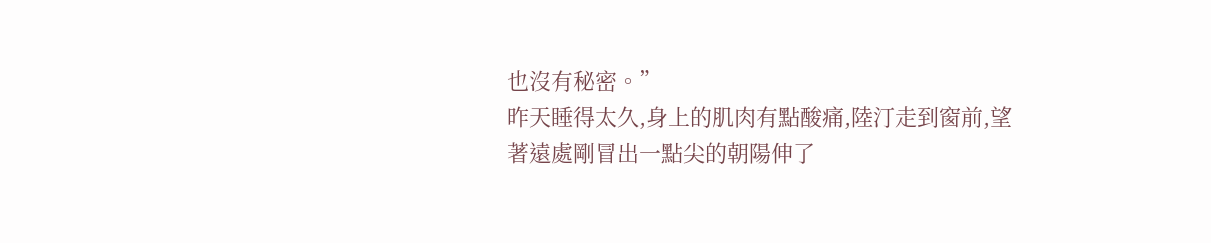也沒有秘密。”
昨天睡得太久,身上的肌肉有點酸痛,陸汀走到窗前,望著遠處剛冒出一點尖的朝陽伸了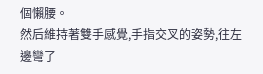個懶腰。
然后維持著雙手感覺,手指交叉的姿勢,往左邊彎了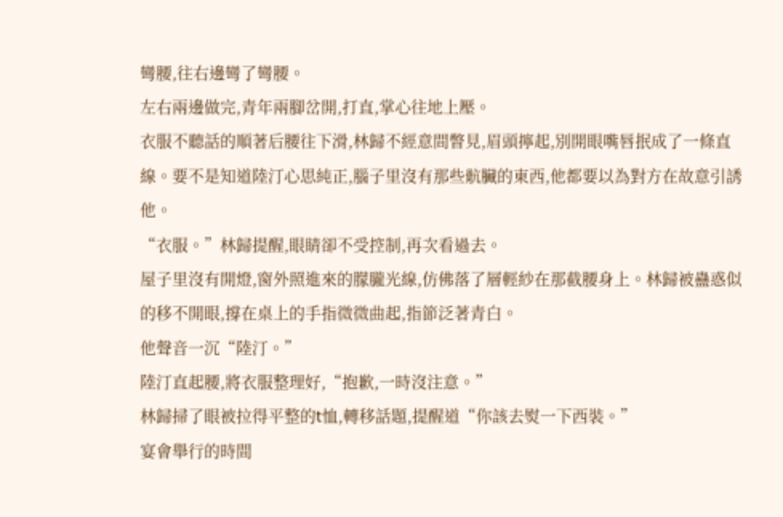彎腰,往右邊彎了彎腰。
左右兩邊做完,青年兩腳岔開,打直,掌心往地上壓。
衣服不聽話的順著后腰往下滑,林歸不經意間瞥見,眉頭擰起,別開眼嘴唇抿成了一條直線。要不是知道陸汀心思純正,腦子里沒有那些骯臟的東西,他都要以為對方在故意引誘他。
“衣服。”林歸提醒,眼睛卻不受控制,再次看過去。
屋子里沒有開燈,窗外照進來的朦朧光線,仿佛落了層輕紗在那截腰身上。林歸被蠱惑似的移不開眼,撐在桌上的手指微微曲起,指節泛著青白。
他聲音一沉“陸汀。”
陸汀直起腰,將衣服整理好,“抱歉,一時沒注意。”
林歸掃了眼被拉得平整的t恤,轉移話題,提醒道“你該去熨一下西裝。”
宴會舉行的時間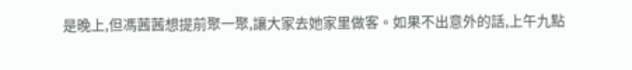是晚上,但馮茜茜想提前聚一聚,讓大家去她家里做客。如果不出意外的話,上午九點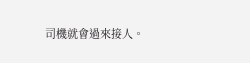司機就會過來接人。